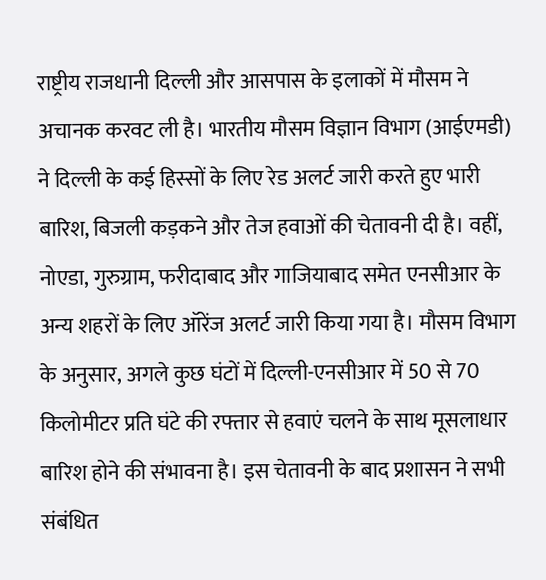राष्ट्रीय राजधानी दिल्ली और आसपास के इलाकों में मौसम ने अचानक करवट ली है। भारतीय मौसम विज्ञान विभाग (आईएमडी) ने दिल्ली के कई हिस्सों के लिए रेड अलर्ट जारी करते हुए भारी बारिश, बिजली कड़कने और तेज हवाओं की चेतावनी दी है। वहीं, नोएडा, गुरुग्राम, फरीदाबाद और गाजियाबाद समेत एनसीआर के अन्य शहरों के लिए ऑरेंज अलर्ट जारी किया गया है। मौसम विभाग के अनुसार, अगले कुछ घंटों में दिल्ली-एनसीआर में 50 से 70 किलोमीटर प्रति घंटे की रफ्तार से हवाएं चलने के साथ मूसलाधार बारिश होने की संभावना है। इस चेतावनी के बाद प्रशासन ने सभी संबंधित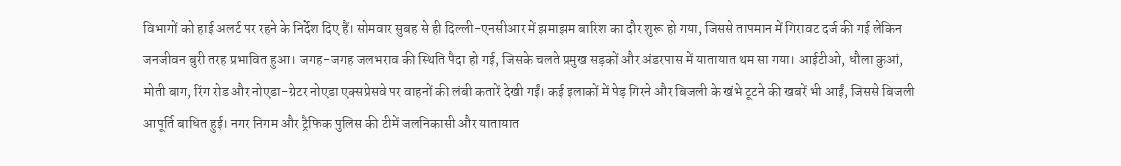विभागों को हाई अलर्ट पर रहने के निर्देश दिए हैं। सोमवार सुबह से ही दिल्ली-एनसीआर में झमाझम बारिश का दौर शुरू हो गया, जिससे तापमान में गिरावट दर्ज की गई लेकिन जनजीवन बुरी तरह प्रभावित हुआ। जगह-जगह जलभराव की स्थिति पैदा हो गई, जिसके चलते प्रमुख सड़कों और अंडरपास में यातायात थम सा गया। आईटीओ, धौला कुआं, मोती बाग, रिंग रोड और नोएडा-ग्रेटर नोएडा एक्सप्रेसवे पर वाहनों की लंबी कतारें देखी गईं। कई इलाकों में पेड़ गिरने और बिजली के खंभे टूटने की खबरें भी आईं, जिससे बिजली आपूर्ति बाधित हुई। नगर निगम और ट्रैफिक पुलिस की टीमें जलनिकासी और यातायात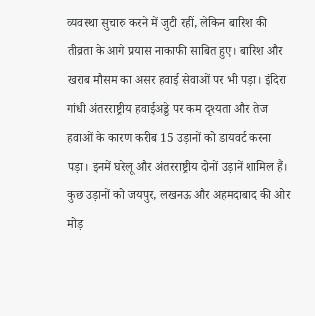व्यवस्था सुचारु करने में जुटी रहीं, लेकिन बारिश की तीव्रता के आगे प्रयास नाकाफी साबित हुए। बारिश और खराब मौसम का असर हवाई सेवाओं पर भी पड़ा। इंदिरा गांधी अंतरराष्ट्रीय हवाईअड्डे पर कम दृश्यता और तेज हवाओं के कारण करीब 15 उड़ानों को डायवर्ट करना पड़ा। इनमें घरेलू और अंतरराष्ट्रीय दोनों उड़ानें शामिल हैं। कुछ उड़ानों को जयपुर, लखनऊ और अहमदाबाद की ओर मोड़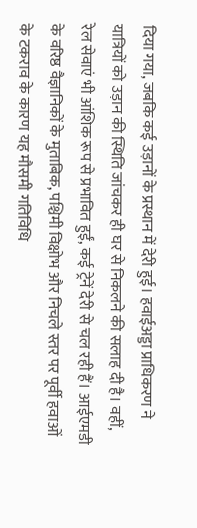दिया गया, जबकि कई उड़ानों के प्रस्थान में देरी हुई। हवाईअड्डा प्राधिकरण ने यात्रियों को उड़ान की स्थिति जांचकर ही घर से निकलने की सलाह दी है। वहीं, रेल सेवाएं भी आंशिक रूप से प्रभावित हुईं, कई ट्रेनें देरी से चल रही हैं। आईएमडी के वरिष्ठ वैज्ञानिकों के मुताबिक, पश्चिमी विक्षोभ और निचले स्तर पर पूर्वी हवाओं के टकराव के कारण यह मौसमी गतिविधि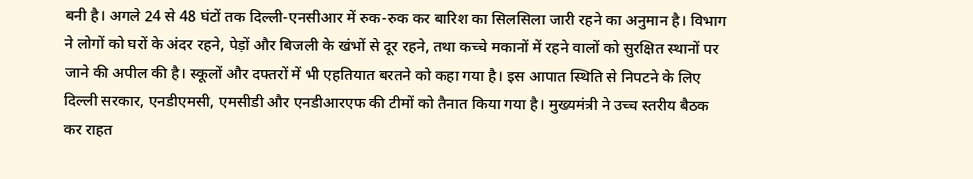बनी है। अगले 24 से 48 घंटों तक दिल्ली-एनसीआर में रुक-रुक कर बारिश का सिलसिला जारी रहने का अनुमान है। विभाग ने लोगों को घरों के अंदर रहने, पेड़ों और बिजली के खंभों से दूर रहने, तथा कच्चे मकानों में रहने वालों को सुरक्षित स्थानों पर जाने की अपील की है। स्कूलों और दफ्तरों में भी एहतियात बरतने को कहा गया है। इस आपात स्थिति से निपटने के लिए दिल्ली सरकार, एनडीएमसी, एमसीडी और एनडीआरएफ की टीमों को तैनात किया गया है। मुख्यमंत्री ने उच्च स्तरीय बैठक कर राहत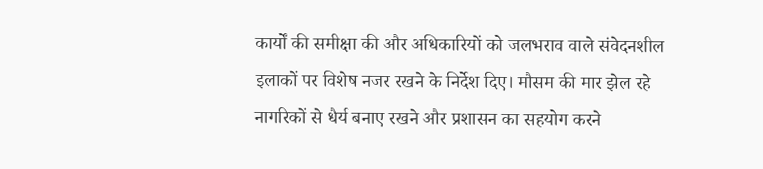कार्यों की समीक्षा की और अधिकारियों को जलभराव वाले संवेदनशील इलाकों पर विशेष नजर रखने के निर्देश दिए। मौसम की मार झेल रहे नागरिकों से धैर्य बनाए रखने और प्रशासन का सहयोग करने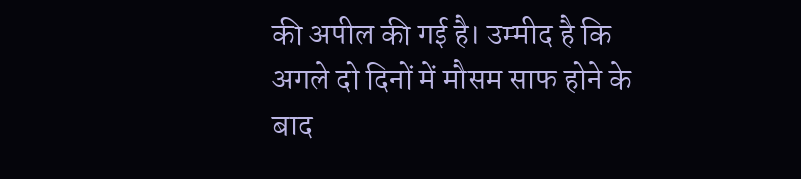की अपील की गई है। उम्मीद है कि अगले दो दिनों में मौसम साफ होने के बाद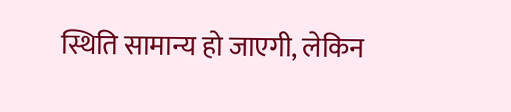स्थिति सामान्य हो जाएगी, लेकिन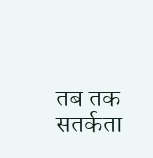तब तक सतर्कता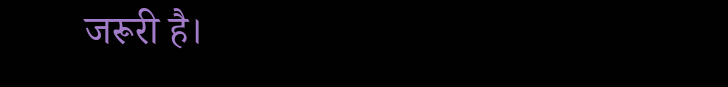जरूरी है।